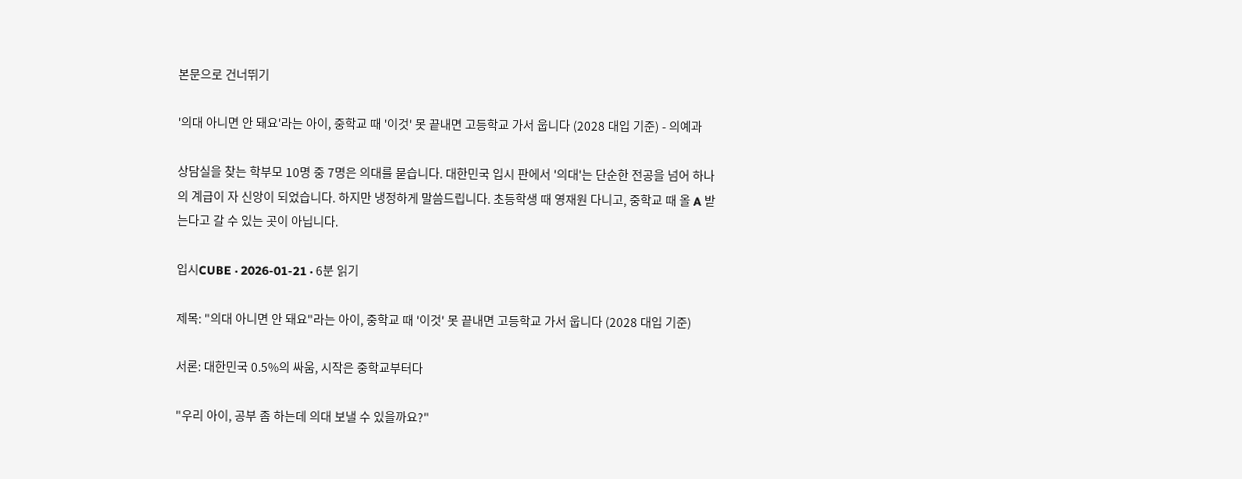본문으로 건너뛰기

'의대 아니면 안 돼요'라는 아이, 중학교 때 '이것' 못 끝내면 고등학교 가서 웁니다 (2028 대입 기준) - 의예과

상담실을 찾는 학부모 10명 중 7명은 의대를 묻습니다. 대한민국 입시 판에서 '의대'는 단순한 전공을 넘어 하나의 계급이 자 신앙이 되었습니다. 하지만 냉정하게 말씀드립니다. 초등학생 때 영재원 다니고, 중학교 때 올 A 받는다고 갈 수 있는 곳이 아닙니다.

입시CUBE · 2026-01-21 · 6분 읽기

제목: "의대 아니면 안 돼요"라는 아이, 중학교 때 '이것' 못 끝내면 고등학교 가서 웁니다 (2028 대입 기준)

서론: 대한민국 0.5%의 싸움, 시작은 중학교부터다

"우리 아이, 공부 좀 하는데 의대 보낼 수 있을까요?"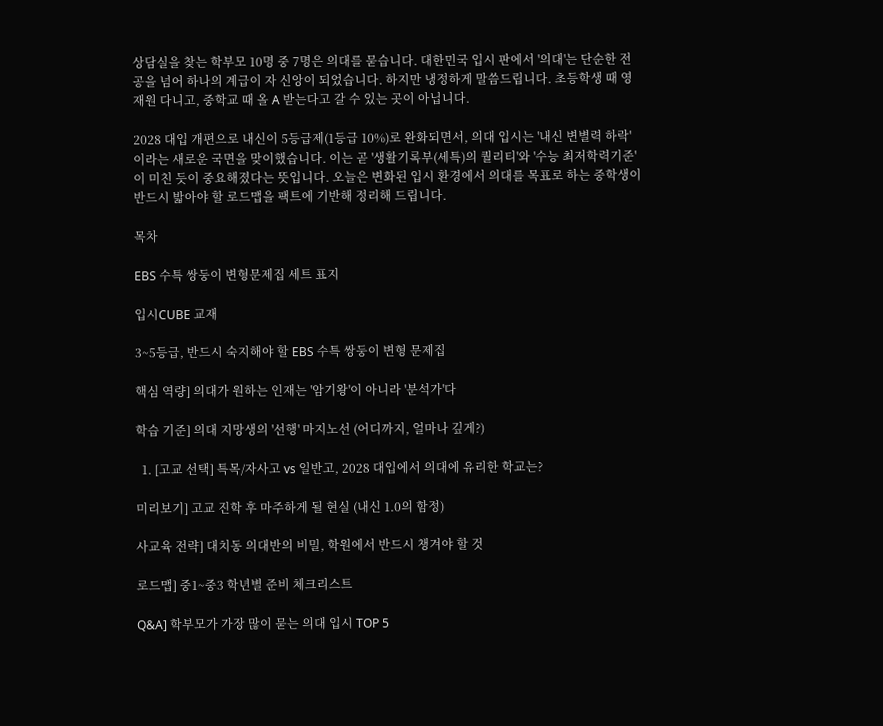상담실을 찾는 학부모 10명 중 7명은 의대를 묻습니다. 대한민국 입시 판에서 '의대'는 단순한 전공을 넘어 하나의 계급이 자 신앙이 되었습니다. 하지만 냉정하게 말씀드립니다. 초등학생 때 영재원 다니고, 중학교 때 올 A 받는다고 갈 수 있는 곳이 아닙니다.

2028 대입 개편으로 내신이 5등급제(1등급 10%)로 완화되면서, 의대 입시는 '내신 변별력 하락'이라는 새로운 국면을 맞이했습니다. 이는 곧 '생활기록부(세특)의 퀄리티'와 '수능 최저학력기준'이 미친 듯이 중요해졌다는 뜻입니다. 오늘은 변화된 입시 환경에서 의대를 목표로 하는 중학생이 반드시 밟아야 할 로드맵을 팩트에 기반해 정리해 드립니다.

목차

EBS 수특 쌍둥이 변형문제집 세트 표지

입시CUBE 교재

3~5등급, 반드시 숙지해야 할 EBS 수특 쌍둥이 변형 문제집

핵심 역량] 의대가 원하는 인재는 '암기왕'이 아니라 '분석가'다

학습 기준] 의대 지망생의 '선행' 마지노선 (어디까지, 얼마나 깊게?)

  1. [고교 선택] 특목/자사고 vs 일반고, 2028 대입에서 의대에 유리한 학교는?

미리보기] 고교 진학 후 마주하게 될 현실 (내신 1.0의 함정)

사교육 전략] 대치동 의대반의 비밀, 학원에서 반드시 챙겨야 할 것

로드맵] 중1~중3 학년별 준비 체크리스트

Q&A] 학부모가 가장 많이 묻는 의대 입시 TOP 5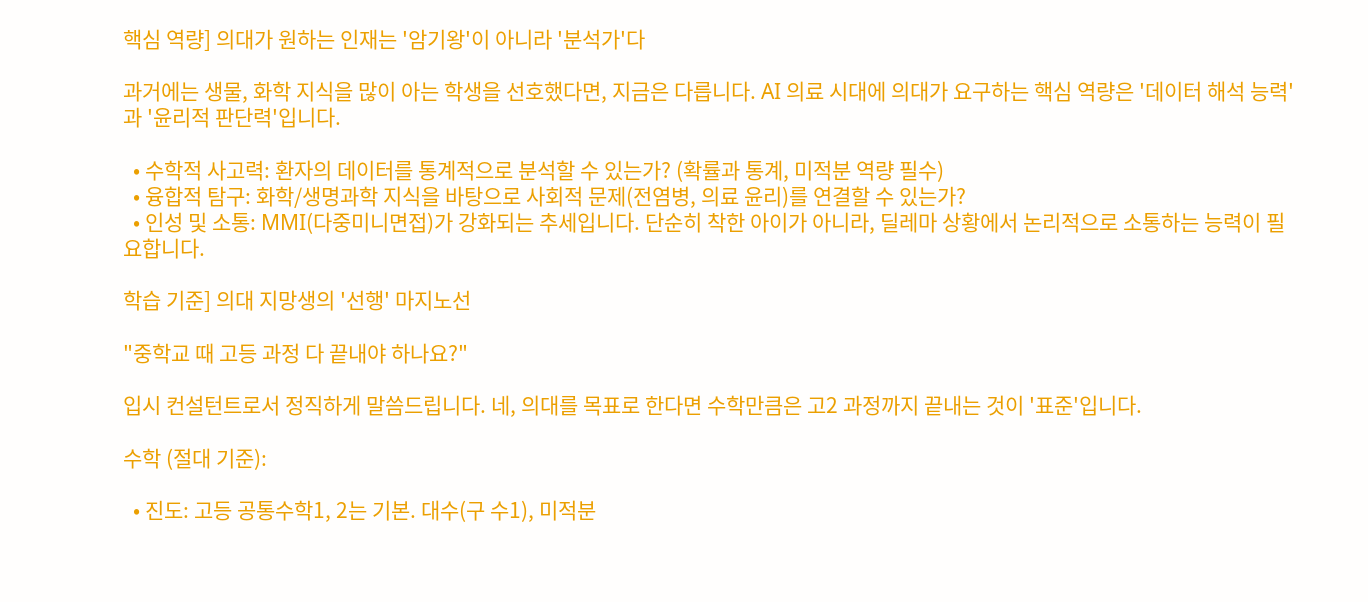핵심 역량] 의대가 원하는 인재는 '암기왕'이 아니라 '분석가'다

과거에는 생물, 화학 지식을 많이 아는 학생을 선호했다면, 지금은 다릅니다. AI 의료 시대에 의대가 요구하는 핵심 역량은 '데이터 해석 능력'과 '윤리적 판단력'입니다.

  • 수학적 사고력: 환자의 데이터를 통계적으로 분석할 수 있는가? (확률과 통계, 미적분 역량 필수)
  • 융합적 탐구: 화학/생명과학 지식을 바탕으로 사회적 문제(전염병, 의료 윤리)를 연결할 수 있는가?
  • 인성 및 소통: MMI(다중미니면접)가 강화되는 추세입니다. 단순히 착한 아이가 아니라, 딜레마 상황에서 논리적으로 소통하는 능력이 필요합니다.

학습 기준] 의대 지망생의 '선행' 마지노선

"중학교 때 고등 과정 다 끝내야 하나요?"

입시 컨설턴트로서 정직하게 말씀드립니다. 네, 의대를 목표로 한다면 수학만큼은 고2 과정까지 끝내는 것이 '표준'입니다.

수학 (절대 기준):

  • 진도: 고등 공통수학1, 2는 기본. 대수(구 수1), 미적분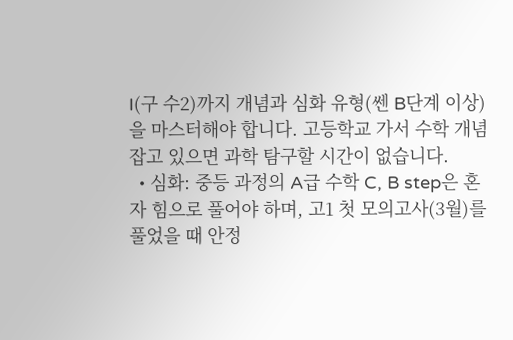I(구 수2)까지 개념과 심화 유형(쎈 B단계 이상)을 마스터해야 합니다. 고등학교 가서 수학 개념 잡고 있으면 과학 탐구할 시간이 없습니다.
  • 심화: 중등 과정의 A급 수학 C, B step은 혼자 힘으로 풀어야 하며, 고1 첫 모의고사(3월)를 풀었을 때 안정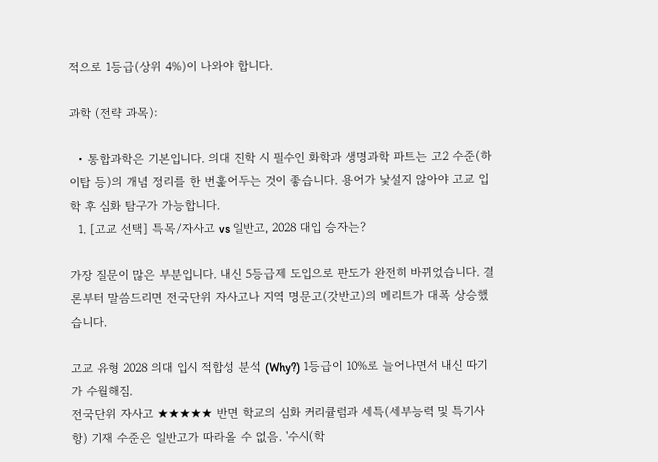적으로 1등급(상위 4%)이 나와야 합니다.

과학 (전략 과목):

  • 통합과학은 기본입니다. 의대 진학 시 필수인 화학과 생명과학 파트는 고2 수준(하이탑 등)의 개념 정리를 한 번훑어두는 것이 좋습니다. 용어가 낯설지 않아야 고교 입학 후 심화 탐구가 가능합니다.
  1. [고교 선택] 특목/자사고 vs 일반고, 2028 대입 승자는?

가장 질문이 많은 부분입니다. 내신 5등급제 도입으로 판도가 완전히 바뀌었습니다. 결론부터 말씀드리면 전국단위 자사고나 지역 명문고(갓반고)의 메리트가 대폭 상승했습니다.

고교 유형 2028 의대 입시 적합성 분석 (Why?) 1등급이 10%로 늘어나면서 내신 따기가 수월해짐.
전국단위 자사고 ★★★★★ 반면 학교의 심화 커리큘럼과 세특(세부능력 및 특기사항) 기재 수준은 일반고가 따라올 수 없음. '수시(학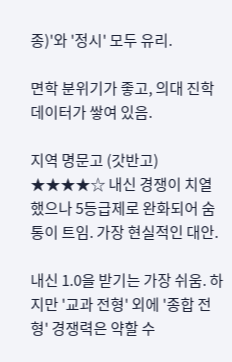종)'와 '정시' 모두 유리.

면학 분위기가 좋고, 의대 진학 데이터가 쌓여 있음.

지역 명문고 (갓반고) ★★★★☆ 내신 경쟁이 치열했으나 5등급제로 완화되어 숨통이 트임. 가장 현실적인 대안.

내신 1.0을 받기는 가장 쉬움. 하지만 '교과 전형' 외에 '종합 전형' 경쟁력은 약할 수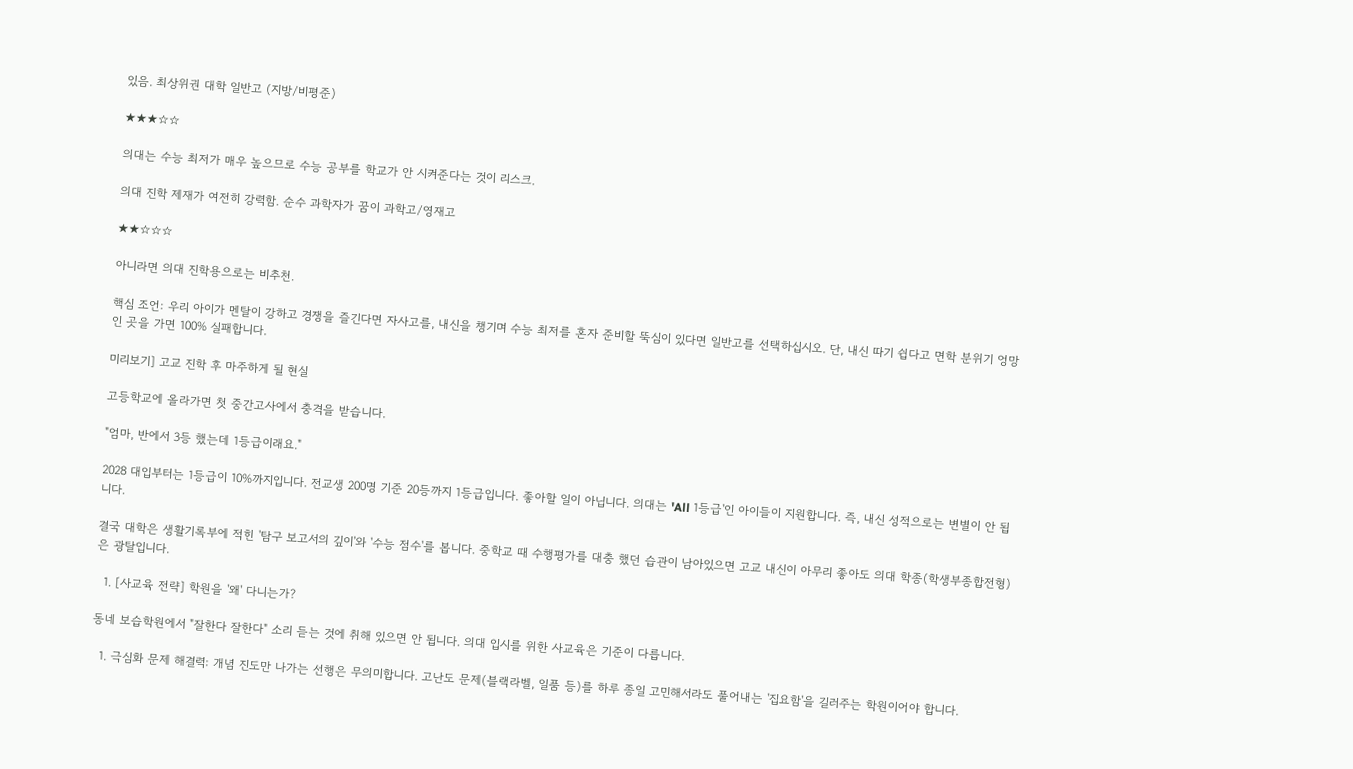있음. 최상위권 대학 일반고 (지방/비평준)

★★★☆☆

의대는 수능 최저가 매우 높으므로 수능 공부를 학교가 안 시켜준다는 것이 리스크.

의대 진학 제재가 여전히 강력함. 순수 과학자가 꿈이 과학고/영재고

★★☆☆☆

아니라면 의대 진학용으로는 비추천.

핵심 조언: 우리 아이가 멘탈이 강하고 경쟁을 즐긴다면 자사고를, 내신을 챙기며 수능 최저를 혼자 준비할 뚝심이 있다면 일반고를 선택하십시오. 단, 내신 따기 쉽다고 면학 분위기 엉망인 곳을 가면 100% 실패합니다.

미리보기] 고교 진학 후 마주하게 될 현실

고등학교에 올라가면 첫 중간고사에서 충격을 받습니다.

"엄마, 반에서 3등 했는데 1등급이래요."

2028 대입부터는 1등급이 10%까지입니다. 전교생 200명 기준 20등까지 1등급입니다. 좋아할 일이 아닙니다. 의대는 'All 1등급'인 아이들이 지원합니다. 즉, 내신 성적으로는 변별이 안 됩니다.

결국 대학은 생활기록부에 적힌 '탐구 보고서의 깊이'와 '수능 점수'를 봅니다. 중학교 때 수행평가를 대충 했던 습관이 남아있으면 고교 내신이 아무리 좋아도 의대 학종(학생부종합전형)은 광탈입니다.

  1. [사교육 전략] 학원을 '왜' 다니는가?

동네 보습학원에서 "잘한다 잘한다" 소리 듣는 것에 취해 있으면 안 됩니다. 의대 입시를 위한 사교육은 기준이 다릅니다.

  1. 극심화 문제 해결력: 개념 진도만 나가는 선행은 무의미합니다. 고난도 문제(블랙라벨, 일품 등)를 하루 종일 고민해서라도 풀어내는 '집요함'을 길러주는 학원이어야 합니다.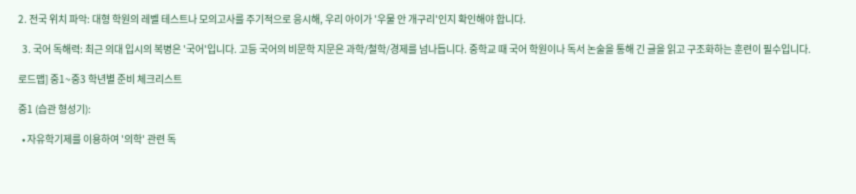2. 전국 위치 파악: 대형 학원의 레벨 테스트나 모의고사를 주기적으로 응시해, 우리 아이가 '우물 안 개구리'인지 확인해야 합니다.

  3. 국어 독해력: 최근 의대 입시의 복병은 '국어'입니다. 고등 국어의 비문학 지문은 과학/철학/경제를 넘나듭니다. 중학교 때 국어 학원이나 독서 논술을 통해 긴 글을 읽고 구조화하는 훈련이 필수입니다.

로드맵] 중1~중3 학년별 준비 체크리스트

중1 (습관 형성기):

  • 자유학기제를 이용하여 '의학' 관련 독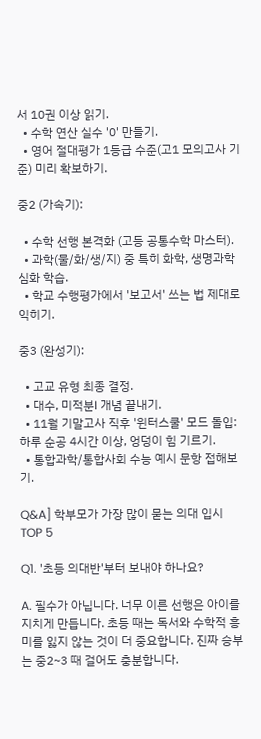서 10권 이상 읽기.
  • 수학 연산 실수 '0' 만들기.
  • 영어 절대평가 1등급 수준(고1 모의고사 기준) 미리 확보하기.

중2 (가속기):

  • 수학 선행 본격화 (고등 공통수학 마스터).
  • 과학(물/화/생/지) 중 특히 화학, 생명과학 심화 학습.
  • 학교 수행평가에서 '보고서' 쓰는 법 제대로 익히기.

중3 (완성기):

  • 고교 유형 최종 결정.
  • 대수, 미적분I 개념 끝내기.
  • 11월 기말고사 직후 '윈터스쿨' 모드 돌입: 하루 순공 4시간 이상, 엉덩이 힘 기르기.
  • 통합과학/통합사회 수능 예시 문항 접해보기.

Q&A] 학부모가 가장 많이 묻는 의대 입시 TOP 5

Q1. '초등 의대반'부터 보내야 하나요?

A. 필수가 아닙니다. 너무 이른 선행은 아이를 지치게 만듭니다. 초등 때는 독서와 수학적 흥미를 잃지 않는 것이 더 중요합니다. 진짜 승부는 중2~3 때 걸어도 충분합니다.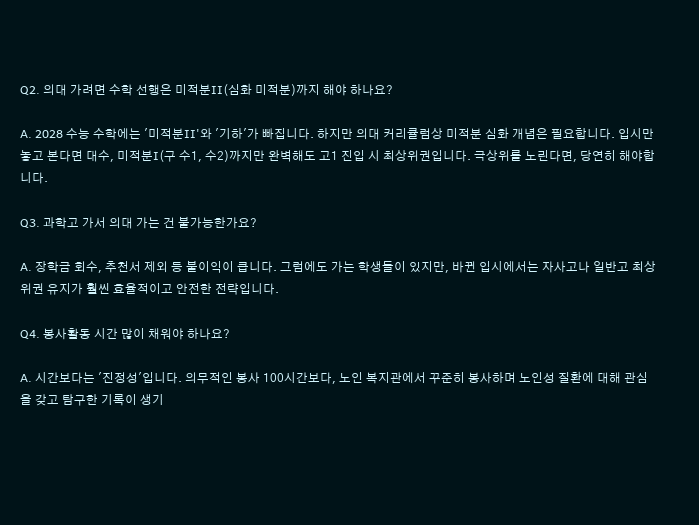Q2. 의대 가려면 수학 선행은 미적분II(심화 미적분)까지 해야 하나요?

A. 2028 수능 수학에는 '미적분II'와 '기하'가 빠집니다. 하지만 의대 커리큘럼상 미적분 심화 개념은 필요합니다. 입시만 놓고 본다면 대수, 미적분I(구 수1, 수2)까지만 완벽해도 고1 진입 시 최상위권입니다. 극상위를 노린다면, 당연히 해야합니다.

Q3. 과학고 가서 의대 가는 건 불가능한가요?

A. 장학금 회수, 추천서 제외 등 불이익이 큽니다. 그럼에도 가는 학생들이 있지만, 바뀐 입시에서는 자사고나 일반고 최상위권 유지가 훨씬 효율적이고 안전한 전략입니다.

Q4. 봉사활동 시간 많이 채워야 하나요?

A. 시간보다는 '진정성'입니다. 의무적인 봉사 100시간보다, 노인 복지관에서 꾸준히 봉사하며 노인성 질환에 대해 관심을 갖고 탐구한 기록이 생기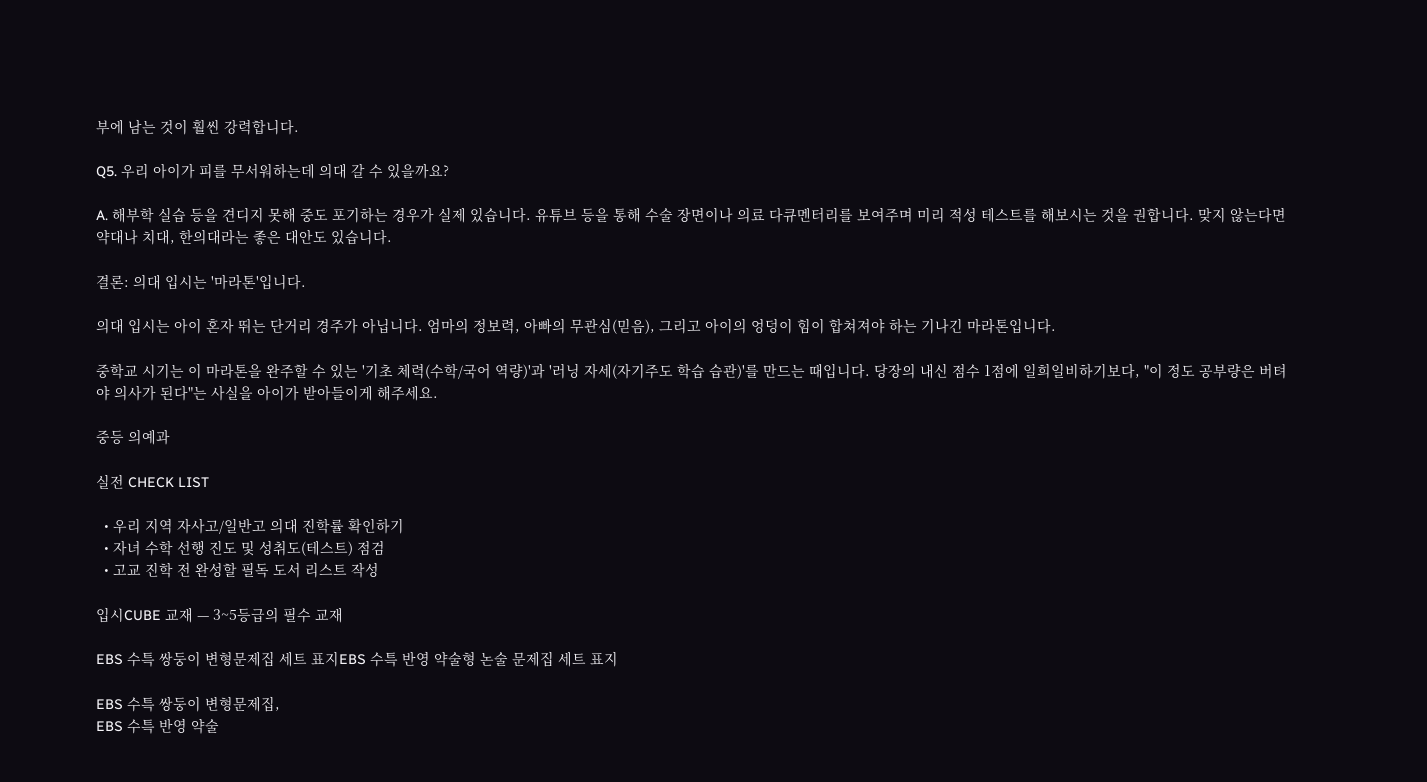부에 남는 것이 훨씬 강력합니다.

Q5. 우리 아이가 피를 무서워하는데 의대 갈 수 있을까요?

A. 해부학 실습 등을 견디지 못해 중도 포기하는 경우가 실제 있습니다. 유튜브 등을 통해 수술 장면이나 의료 다큐멘터리를 보여주며 미리 적성 테스트를 해보시는 것을 권합니다. 맞지 않는다면 약대나 치대, 한의대라는 좋은 대안도 있습니다.

결론: 의대 입시는 '마라톤'입니다.

의대 입시는 아이 혼자 뛰는 단거리 경주가 아닙니다. 엄마의 정보력, 아빠의 무관심(믿음), 그리고 아이의 엉덩이 힘이 합쳐져야 하는 기나긴 마라톤입니다.

중학교 시기는 이 마라톤을 완주할 수 있는 '기초 체력(수학/국어 역량)'과 '러닝 자세(자기주도 학습 습관)'를 만드는 때입니다. 당장의 내신 점수 1점에 일희일비하기보다, "이 정도 공부량은 버텨야 의사가 된다"는 사실을 아이가 받아들이게 해주세요.

중등 의예과

실전 CHECK LIST

  • 우리 지역 자사고/일반고 의대 진학률 확인하기
  • 자녀 수학 선행 진도 및 성취도(테스트) 점검
  • 고교 진학 전 완성할 필독 도서 리스트 작성

입시CUBE 교재 — 3~5등급의 필수 교재

EBS 수특 쌍둥이 변형문제집 세트 표지EBS 수특 반영 약술형 논술 문제집 세트 표지

EBS 수특 쌍둥이 변형문제집,
EBS 수특 반영 약술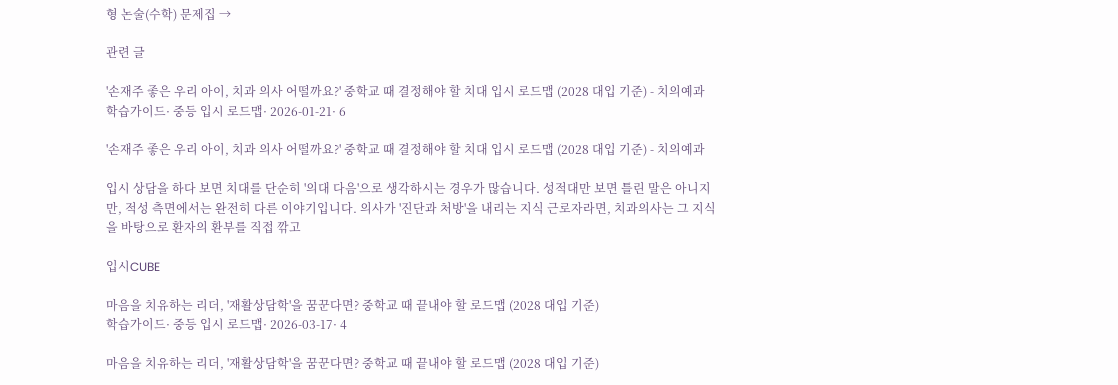형 논술(수학) 문제집 →

관련 글

'손재주 좋은 우리 아이, 치과 의사 어떨까요?' 중학교 때 결정해야 할 치대 입시 로드맵 (2028 대입 기준) - 치의예과
학습가이드· 중등 입시 로드맵· 2026-01-21· 6

'손재주 좋은 우리 아이, 치과 의사 어떨까요?' 중학교 때 결정해야 할 치대 입시 로드맵 (2028 대입 기준) - 치의예과

입시 상담을 하다 보면 치대를 단순히 '의대 다음'으로 생각하시는 경우가 많습니다. 성적대만 보면 틀린 말은 아니지만, 적성 측면에서는 완전히 다른 이야기입니다. 의사가 '진단과 처방'을 내리는 지식 근로자라면, 치과의사는 그 지식을 바탕으로 환자의 환부를 직접 깎고

입시CUBE

마음을 치유하는 리더, '재활상담학'을 꿈꾼다면? 중학교 때 끝내야 할 로드맵 (2028 대입 기준)
학습가이드· 중등 입시 로드맵· 2026-03-17· 4

마음을 치유하는 리더, '재활상담학'을 꿈꾼다면? 중학교 때 끝내야 할 로드맵 (2028 대입 기준)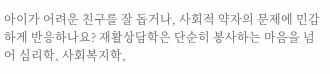아이가 어려운 친구를 잘 돕거나, 사회적 약자의 문제에 민감하게 반응하나요? 재활상담학은 단순히 봉사하는 마음을 넘어 심리학, 사회복지학,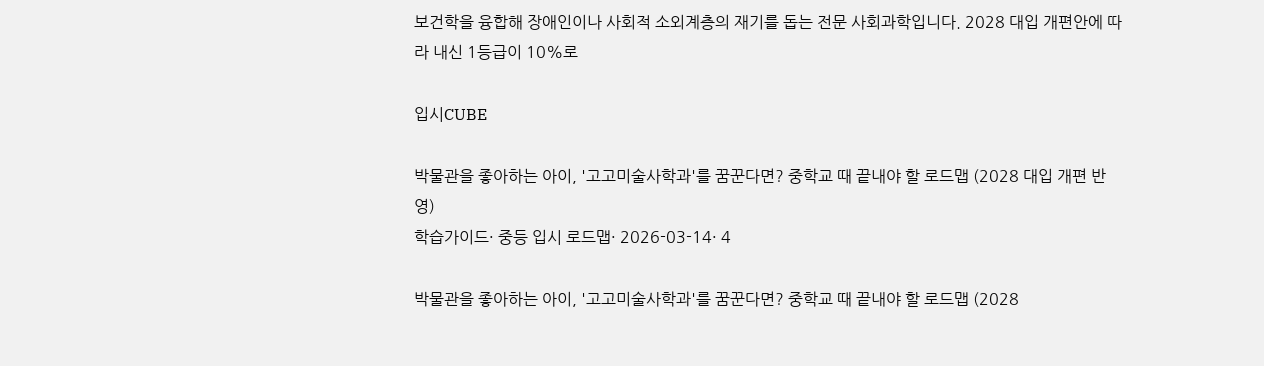보건학을 융합해 장애인이나 사회적 소외계층의 재기를 돕는 전문 사회과학입니다. 2028 대입 개편안에 따라 내신 1등급이 10%로

입시CUBE

박물관을 좋아하는 아이, '고고미술사학과'를 꿈꾼다면? 중학교 때 끝내야 할 로드맵 (2028 대입 개편 반영)
학습가이드· 중등 입시 로드맵· 2026-03-14· 4

박물관을 좋아하는 아이, '고고미술사학과'를 꿈꾼다면? 중학교 때 끝내야 할 로드맵 (2028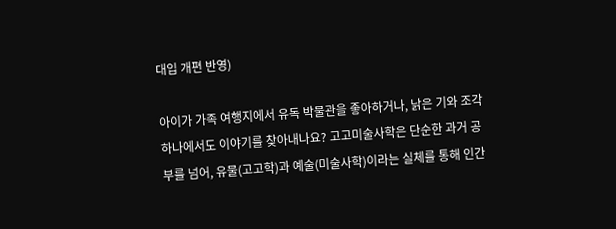대입 개편 반영)

아이가 가족 여행지에서 유독 박물관을 좋아하거나, 낡은 기와 조각 하나에서도 이야기를 찾아내나요? 고고미술사학은 단순한 과거 공부를 넘어, 유물(고고학)과 예술(미술사학)이라는 실체를 통해 인간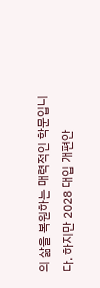의 삶을 복원하는 매력적인 학문입니다. 하지만 2028 대입 개편안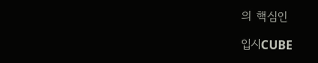의 핵심인

입시CUBE